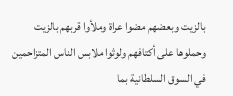بالزيت وبعضهم مضوا عراة وملأوا قربهم بالزيت وحملوها على أكتافهم ولوثوا ملابس الناس المتزاحمين في السوق السلطانية بما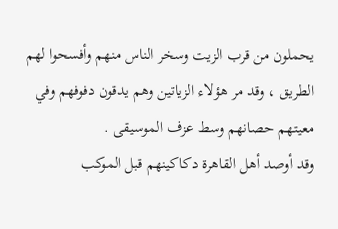يحملون من قرب الزيت وسخر الناس منهم وأفسحوا لهم الطريق ، وقد مر هؤلاء الزياتين وهم يدقون دفوفهم وفي معيتهم حصانهم وسط عزف الموسيقى .
وقد أوصد أهل القاهرة دكاكينهم قبل الموكب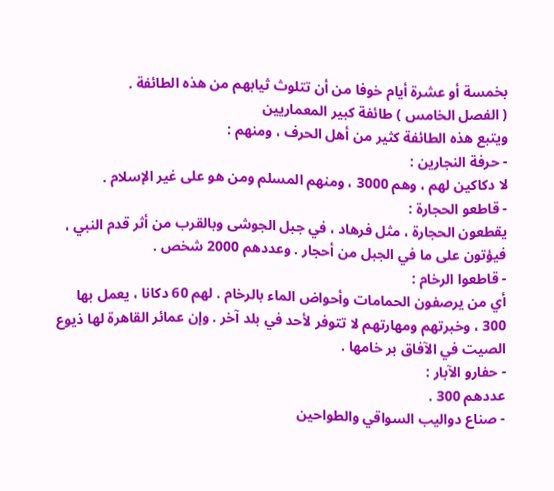بخمسة أو عشرة أيام خوفا من أن تتلوث ثيابهم من هذه الطائفة .
( الفصل الخامس ) طائفة كبير المعماريين
ويتبع هذه الطائفة كثير من أهل الحرف ، ومنهم :
- حرفة النجارين :
لا دكاكين لهم ، وهم 3000 ، ومنهم المسلم ومن هو على غير الإسلام .
- قاطعو الحجارة :
يقطعون الحجارة ، مثل فرهاد ، في جبل الجوشى وبالقرب من أثر قدم النبي ، فيؤتون على ما في الجبل من أحجار . وعددهم 2000 شخص .
- قاطعوا الرخام :
أي من يرصفون الحمامات وأحواض الماء بالرخام . لهم 60 دكانا ، يعمل بها 300 ، وخبرتهم ومهارتهم لا تتوفر لأحد في بلد آخر . وإن عمائر القاهرة لها ذيوع الصيت في الآفاق بر خامها .
- حفارو الآبار :
عددهم 300 .
- صناع دواليب السواقي والطواحين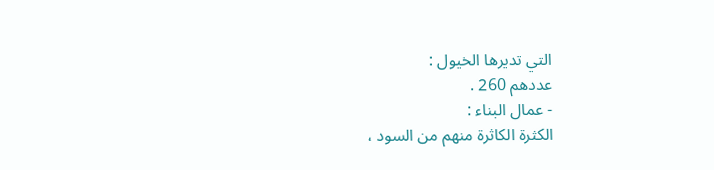التي تديرها الخيول :
عددهم 260 .
- عمال البناء :
الكثرة الكاثرة منهم من السود ،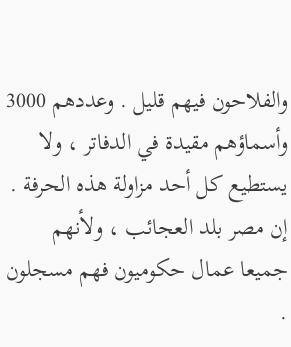والفلاحون فيهم قليل . وعددهم 3000 وأسماؤهم مقيدة في الدفاتر ، ولا يستطيع كل أحد مزاولة هذه الحرفة . إن مصر بلد العجائب ، ولأنهم جميعا عمال حكوميون فهم مسجلون .